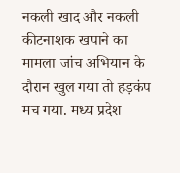नकली खाद और नकली कीटनाशक खपाने का मामला जांच अभियान के दौरान खुल गया तो हड़कंप मच गया. मध्य प्रदेश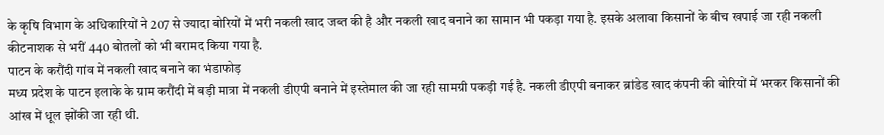के कृषि विभाग के अधिकारियों ने 207 से ज्यादा बोरियों में भरी नकली खाद जब्त की है और नकली खाद बनाने का सामान भी पकड़ा गया है. इसके अलावा किसानों के बीच खपाई जा रही नकली कीटनाशक से भरीं 440 बोतलों को भी बरामद किया गया है.
पाटन के करौंदी गांव में नकली खाद बनाने का भंडाफोड़
मध्य प्रदेश के पाटन इलाके के ग्राम करौंदी में बड़ी मात्रा में नकली डीएपी बनाने में इस्तेमाल की जा रही सामग्री पकड़ी गई है. नकली डीएपी बनाकर ब्रांडेड खाद कंपनी की बोरियों में भरकर किसानों की आंख में धूल झोंकी जा रही थी.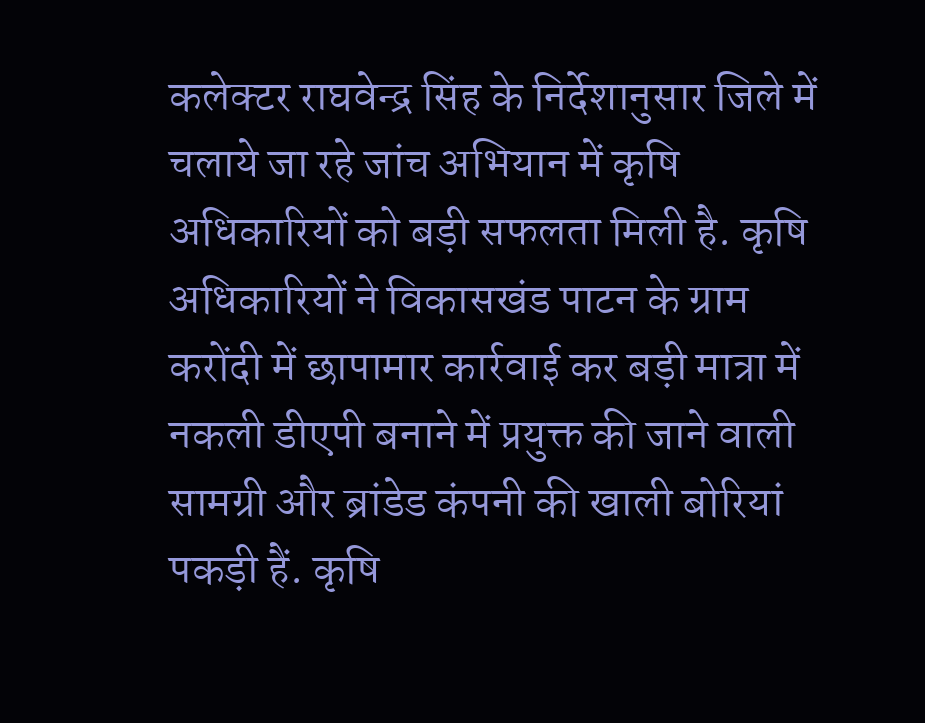कलेक्टर राघवेन्द्र सिंह के निर्देशानुसार जिले में चलाये जा रहे जांच अभियान में कृषि अधिकारियों को बड़ी सफलता मिली है. कृषि अधिकारियों ने विकासखंड पाटन के ग्राम करोंदी में छापामार कार्रवाई कर बड़ी मात्रा में नकली डीएपी बनाने में प्रयुक्त की जाने वाली सामग्री और ब्रांडेड कंपनी की खाली बोरियां पकड़ी हैं. कृषि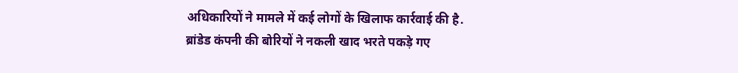अधिकारियों ने मामले में कई लोगों के खिलाफ कार्रवाई की है.
ब्रांडेड कंपनी की बोरियों ने नकली खाद भरते पकड़े गए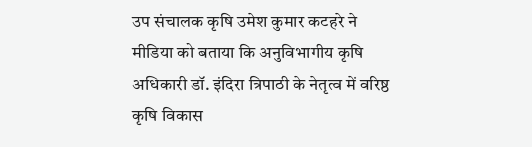उप संचालक कृषि उमेश कुमार कटहरे ने मीडिया को बताया कि अनुविभागीय कृषि अधिकारी डॉ. इंदिरा त्रिपाठी के नेतृत्व में वरिष्ठ कृषि विकास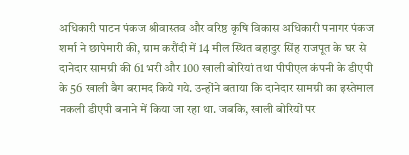अधिकारी पाटन पंकज श्रीवास्तव और वरिष्ठ कृषि विकास अधिकारी पनागर पंकज शर्मा ने छापेमारी की, ग्राम करौंदी में 14 मील स्थित बहादुर सिंह राजपूत के घर से दानेदार सामग्री की 61 भरी और 100 खाली बोरियां तथा पीपीएल कंपनी के डीएपी के 56 खाली बैग बरामद किये गये. उन्होंने बताया कि दानेदार सामग्री का इस्तेमाल नकली डीएपी बनाने में किया जा रहा था. जबकि, खाली बोरियों पर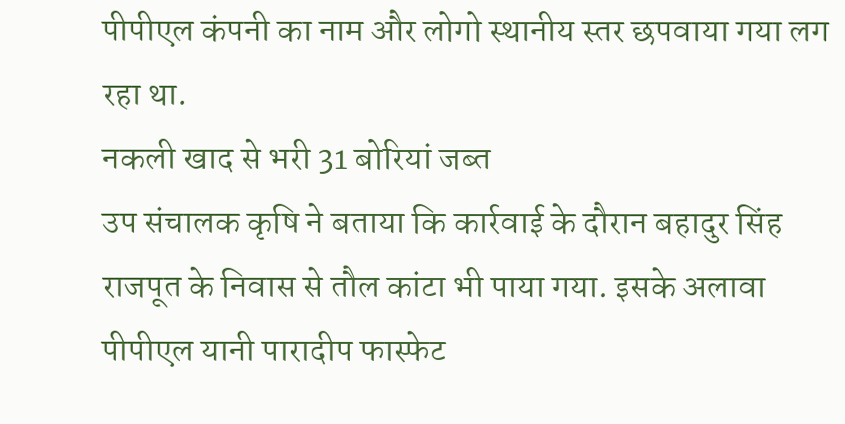पीपीएल कंपनी का नाम और लोगो स्थानीय स्तर छपवाया गया लग रहा था.
नकली खाद से भरी 31 बोरियां जब्त
उप संचालक कृषि ने बताया कि कार्रवाई के दौरान बहादुर सिंह राजपूत के निवास से तौल कांटा भी पाया गया. इसके अलावा पीपीएल यानी पारादीप फास्फेट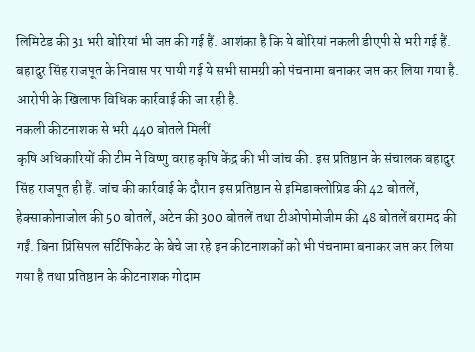लिमिटेड की 31 भरी बोरियां भी जप्त की गई हैं. आशंका है कि ये बोरियां नकली डीएपी से भरी गई हैं. बहादुर सिंह राजपूत के निवास पर पायी गई ये सभी सामग्री को पंचनामा बनाकर जप्त कर लिया गया है. आरोपी के खिलाफ विधिक कार्रवाई की जा रही है.
नकली कीटनाशक से भरी 440 बोतले मिलीं
कृषि अधिकारियों की टीम ने विष्णु वराह कृषि केंद्र की भी जांच की. इस प्रतिष्ठान के संचालक बहादुर सिंह राजपूत ही हैं. जांच की कार्रवाई के दौरान इस प्रतिष्ठान से इमिडाक्लोप्रिड की 42 बोतलें, हेक्साकोनाजोल की 50 बोतलें, अटेन की 300 बोतलें तथा टीओपोमोजीम की 48 बोतलें बरामद की गईं. बिना प्रिंसिपल सर्टिफिकेट के बेचे जा रहे इन कीटनाशकों को भी पंचनामा बनाकर जप्त कर लिया गया है तथा प्रतिष्ठान के कीटनाशक गोदाम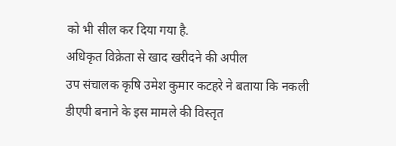को भी सील कर दिया गया है.
अधिकृत विक्रेता से खाद खरीदने की अपील
उप संचालक कृषि उमेश कुमार कटहरे ने बताया कि नकली डीएपी बनाने के इस मामले की विस्तृत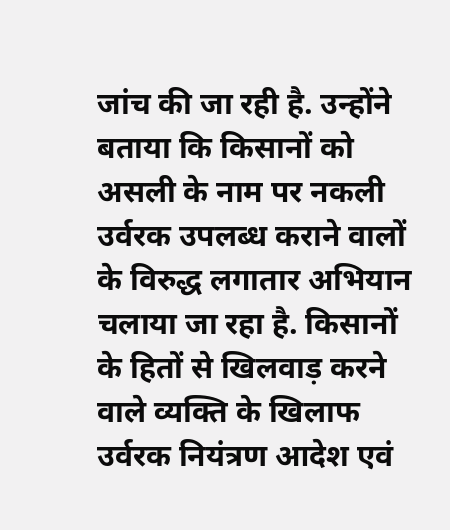जांच की जा रही है. उन्होंने बताया कि किसानों को असली के नाम पर नकली उर्वरक उपलब्ध कराने वालों के विरुद्ध लगातार अभियान चलाया जा रहा है. किसानों के हितों से खिलवाड़ करने वाले व्यक्ति के खिलाफ उर्वरक नियंत्रण आदेश एवं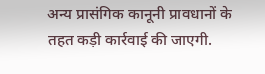अन्य प्रासंगिक कानूनी प्रावधानों के तहत कड़ी कार्रवाई की जाएगी.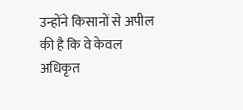उन्होंने किसानों से अपील की है कि वे केवल अधिकृत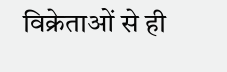विक्रेताओं से ही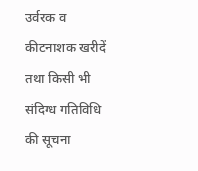उर्वरक व कीटनाशक खरीदें तथा किसी भी संदिग्ध गतिविधि की सूचना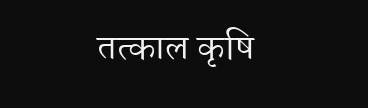तत्काल कृषि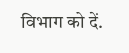विभाग को दें.